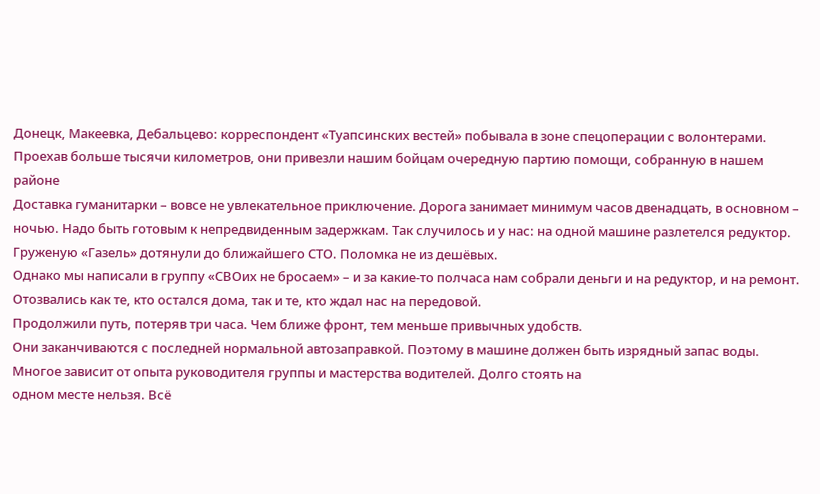Донецк, Макеевка, Дебальцево: корреспондент «Туапсинских вестей» побывала в зоне спецоперации с волонтерами. Проехав больше тысячи километров, они привезли нашим бойцам очередную партию помощи, собранную в нашем районе
Доставка гуманитарки – вовсе не увлекательное приключение. Дорога занимает минимум часов двенадцать, в основном – ночью. Надо быть готовым к непредвиденным задержкам. Так случилось и у нас: на одной машине разлетелся редуктор. Груженую «Газель» дотянули до ближайшего СТО. Поломка не из дешёвых.
Однако мы написали в группу «СВОих не бросаем» – и за какие-то полчаса нам собрали деньги и на редуктор, и на ремонт. Отозвались как те, кто остался дома, так и те, кто ждал нас на передовой.
Продолжили путь, потеряв три часа. Чем ближе фронт, тем меньше привычных удобств.
Они заканчиваются с последней нормальной автозаправкой. Поэтому в машине должен быть изрядный запас воды.
Многое зависит от опыта руководителя группы и мастерства водителей. Долго стоять на
одном месте нельзя. Всё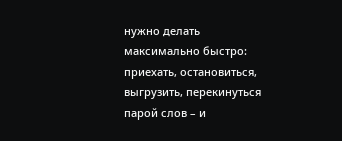нужно делать максимально быстро: приехать, остановиться, выгрузить, перекинуться парой слов – и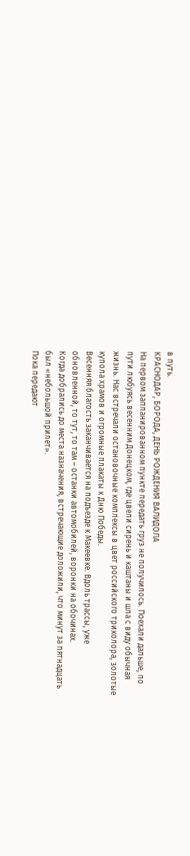в путь.
КРАСНОДАР, БОРОДА, ДЕНЬ РОЖДЕНИЯ ВАЛИДОЛА
На первом запланированном пункте передать груз не получилось. Поехали дальше, по
пути любуясь весенним Донецком, где цвели сирень и каштаны и шла с виду обычная жизнь. Нас встречали остановочные комплексы в цвет российского триколора, золотые купола храмов и огромные плакаты к Дню Победы.
Весенняя благость заканчивается на подъезде к Макеевке. Вдоль трассы, уже обновленной, то тут, то там – останки автомобилей, воронки на обочинах.
Когда добрались до места назначения, встречающие доложили, что минут за пятнадцать
был «небольшой прилет».
Пока передают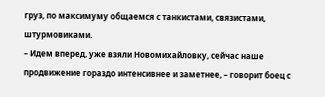груз, по максимуму общаемся с танкистами, связистами, штурмовиками.
– Идем вперед, уже взяли Новомихайловку, сейчас наше продвижение гораздо интенсивнее и заметнее, – говорит боец с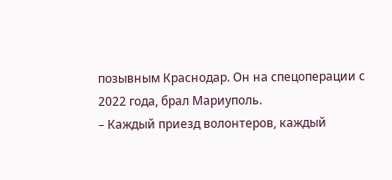позывным Краснодар. Он на спецоперации с 2022 года, брал Мариуполь.
– Каждый приезд волонтеров, каждый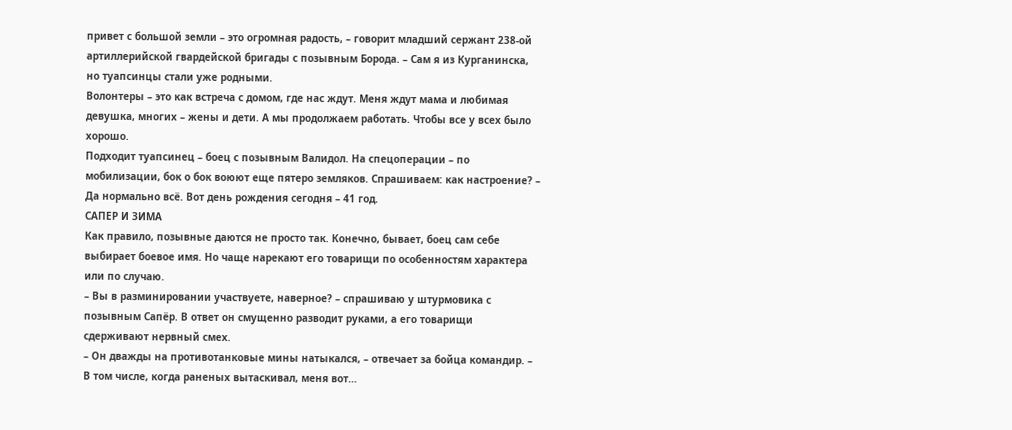привет с большой земли – это огромная радость, – говорит младший сержант 238-ой артиллерийской гвардейской бригады с позывным Борода. – Сам я из Курганинска, но туапсинцы стали уже родными.
Волонтеры – это как встреча с домом, где нас ждут. Меня ждут мама и любимая девушка, многих – жены и дети. А мы продолжаем работать. Чтобы все у всех было хорошо.
Подходит туапсинец – боец с позывным Валидол. На спецоперации – по мобилизации, бок о бок воюют еще пятеро земляков. Спрашиваем: как настроение? – Да нормально всё. Вот день рождения сегодня – 41 год.
САПЕР И ЗИМА
Как правило, позывные даются не просто так. Конечно, бывает, боец сам себе выбирает боевое имя. Но чаще нарекают его товарищи по особенностям характера или по случаю.
– Вы в разминировании участвуете, наверное? – спрашиваю у штурмовика с позывным Сапёр. В ответ он смущенно разводит руками, а его товарищи сдерживают нервный смех.
– Он дважды на противотанковые мины натыкался, – отвечает за бойца командир. – В том числе, когда раненых вытаскивал, меня вот…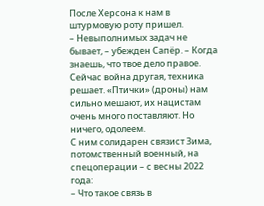После Херсона к нам в штурмовую роту пришел.
– Невыполнимых задач не бывает, – убежден Сапёр. – Когда знаешь, что твое дело правое. Сейчас война другая, техника решает. «Птички» (дроны) нам сильно мешают, их нацистам очень много поставляют. Но ничего, одолеем.
С ним солидарен связист Зима, потомственный военный, на спецоперации – с весны 2022
года:
– Что такое связь в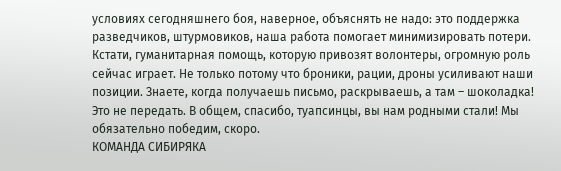условиях сегодняшнего боя, наверное, объяснять не надо: это поддержка разведчиков, штурмовиков, наша работа помогает минимизировать потери. Кстати, гуманитарная помощь, которую привозят волонтеры, огромную роль сейчас играет. Не только потому что броники, рации, дроны усиливают наши позиции. Знаете, когда получаешь письмо, раскрываешь, а там – шоколадка! Это не передать. В общем, спасибо, туапсинцы, вы нам родными стали! Мы обязательно победим, скоро.
КОМАНДА СИБИРЯКА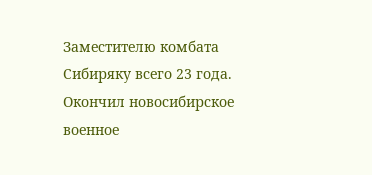Заместителю комбата Сибиряку всего 23 года. Окончил новосибирское военное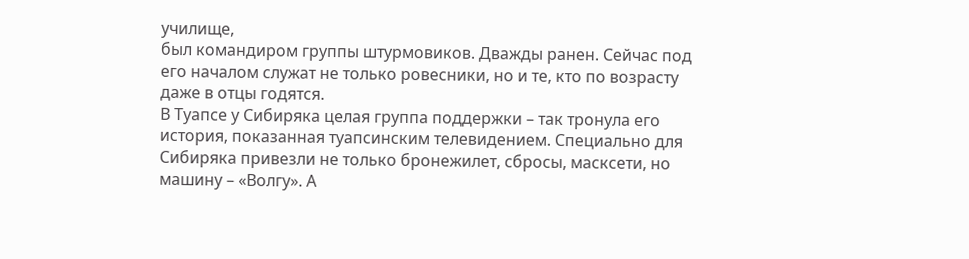училище,
был командиром группы штурмовиков. Дважды ранен. Сейчас под его началом служат не только ровесники, но и те, кто по возрасту даже в отцы годятся.
В Туапсе у Сибиряка целая группа поддержки – так тронула его история, показанная туапсинским телевидением. Специально для Сибиряка привезли не только бронежилет, сбросы, масксети, но машину – «Волгу». А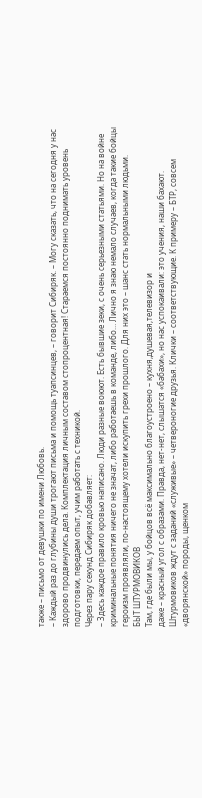также – письмо от девушки по имени Любовь.
– Каждый раз до глубины души трогают письма и помощь туапсинцев, – говорит Сибиряк. – Могу сказать, что на сегодня у нас здорово продвинулись дела. Комплектация личным составом стопроцентная! Стараемся постоянно поднимать уровень подготовки, передаем опыт, учим работать с техникой.
Через пару секунд Сибиряк добавляет:
– Здесь каждое правило кровью написано. Люди разные воюют. Есть бывшие зеки, с очень серьезными статьями. Но на войне криминальные понятия ничего не значат, либо работаешь в команде, либо… Лично я знаю немало случаев, когда такие бойцы героизм проявляли, по-настоящему хотели искупить грехи прошлого. Для них это – шанс стать нормальными людьми.
БЫТ ШТУРМОВИКОВ
Там, где были мы, у бойцов всё максимально благоустроено – кухня,душевая,телевизор и
даже – красный угол с образами. Правда, нет-нет, слышатся «бабахи», но нас успокаивали: это учения, наши бахают.
Штурмовиков ждут с заданий «служивые» – четвероногие друзья. Клички – соответствующие. К примеру – БТР, совсем «дворянской» породы, щенком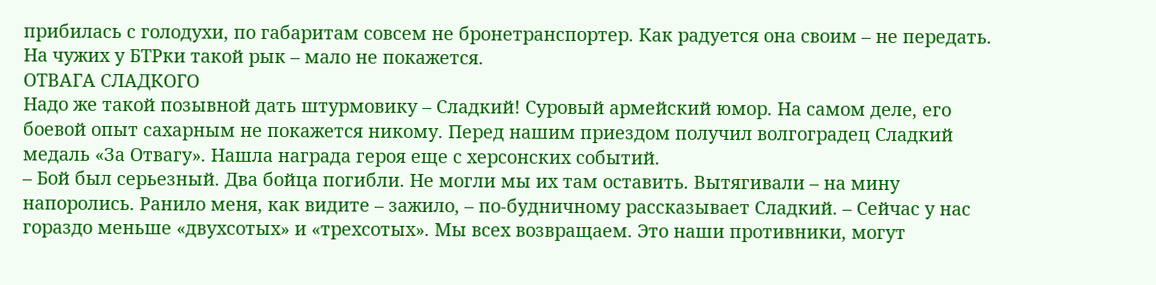прибилась с голодухи, по габаритам совсем не бронетранспортер. Как радуется она своим – не передать. На чужих у БТРки такой рык – мало не покажется.
ОТВАГА СЛАДКОГО
Надо же такой позывной дать штурмовику – Сладкий! Суровый армейский юмор. На самом деле, его боевой опыт сахарным не покажется никому. Перед нашим приездом получил волгоградец Сладкий медаль «За Отвагу». Нашла награда героя еще с херсонских событий.
– Бой был серьезный. Два бойца погибли. Не могли мы их там оставить. Вытягивали – на мину напоролись. Ранило меня, как видите – зажило, – по-будничному рассказывает Сладкий. – Сейчас у нас гораздо меньше «двухсотых» и «трехсотых». Мы всех возвращаем. Это наши противники, могут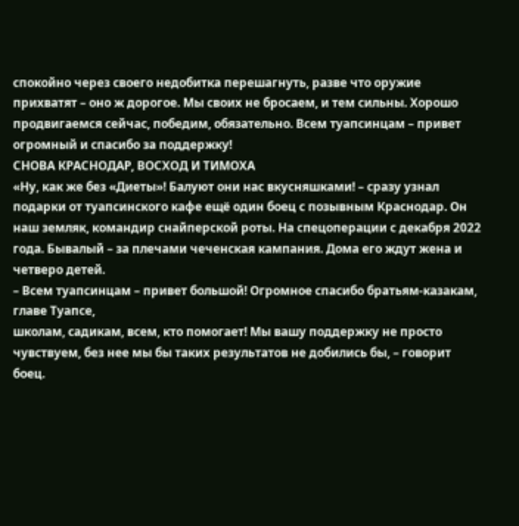спокойно через своего недобитка перешагнуть, разве что оружие прихватят – оно ж дорогое. Мы своих не бросаем, и тем сильны. Хорошо продвигаемся сейчас, победим, обязательно. Всем туапсинцам – привет огромный и спасибо за поддержку!
СНОВА КРАСНОДАР, ВОСХОД И ТИМОХА
«Ну, как же без «Диеты»! Балуют они нас вкусняшками! – сразу узнал подарки от туапсинского кафе ещё один боец с позывным Краснодар. Он наш земляк, командир снайперской роты. На спецоперации с декабря 2022 года. Бывалый – за плечами чеченская кампания. Дома его ждут жена и четверо детей.
– Всем туапсинцам – привет большой! Огромное спасибо братьям-казакам, главе Туапсе,
школам, садикам, всем, кто помогает! Мы вашу поддержку не просто чувствуем, без нее мы бы таких результатов не добились бы, – говорит боец.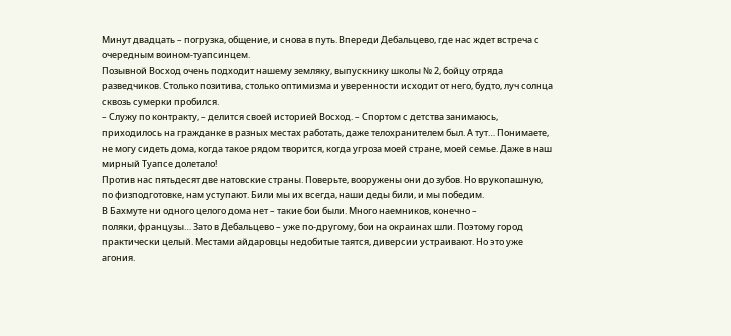Минут двадцать – погрузка, общение, и снова в путь. Впереди Дебальцево, где нас ждет встреча с очередным воином-туапсинцем.
Позывной Восход очень подходит нашему земляку, выпускнику школы № 2, бойцу отряда разведчиков. Столько позитива, столько оптимизма и уверенности исходит от него, будто, луч солнца сквозь сумерки пробился.
– Служу по контракту, – делится своей историей Восход. – Спортом с детства занимаюсь, приходилось на гражданке в разных местах работать, даже телохранителем был. А тут… Понимаете, не могу сидеть дома, когда такое рядом творится, когда угроза моей стране, моей семье. Даже в наш мирный Туапсе долетало!
Против нас пятьдесят две натовские страны. Поверьте, вооружены они до зубов. Но врукопашную, по физподготовке, нам уступают. Били мы их всегда, наши деды били, и мы победим.
В Бахмуте ни одного целого дома нет – такие бои были. Много наемников, конечно –
поляки, французы… Зато в Дебальцево – уже по-другому, бои на окраинах шли. Поэтому город практически целый. Местами айдаровцы недобитые таятся, диверсии устраивают. Но это уже агония.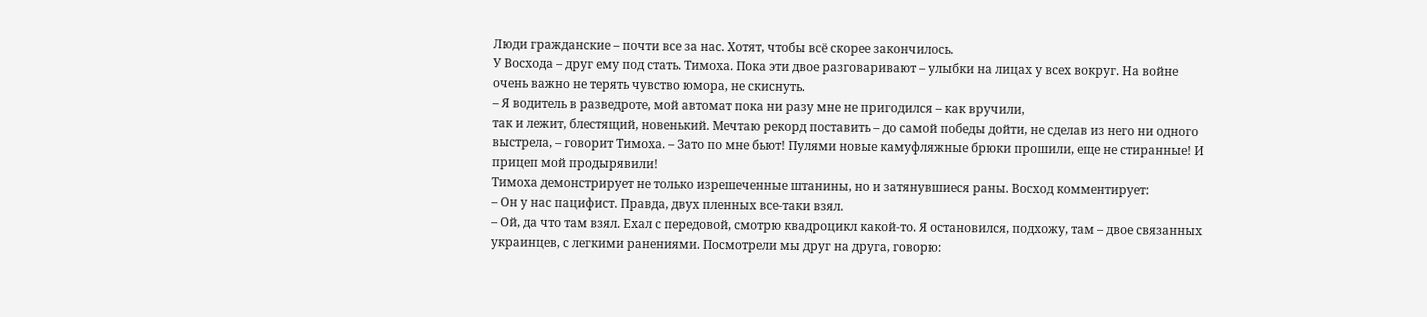Люди гражданские – почти все за нас. Хотят, чтобы всё скорее закончилось.
У Восхода – друг ему под стать. Тимоха. Пока эти двое разговаривают – улыбки на лицах у всех вокруг. На войне очень важно не терять чувство юмора, не скиснуть.
– Я водитель в разведроте, мой автомат пока ни разу мне не пригодился – как вручили,
так и лежит, блестящий, новенький. Мечтаю рекорд поставить – до самой победы дойти, не сделав из него ни одного выстрела, – говорит Тимоха. – Зато по мне бьют! Пулями новые камуфляжные брюки прошили, еще не стиранные! И прицеп мой продырявили!
Тимоха демонстрирует не только изрешеченные штанины, но и затянувшиеся раны. Восход комментирует:
– Он у нас пацифист. Правда, двух пленных все-таки взял.
– Ой, да что там взял. Ехал с передовой, смотрю квадроцикл какой-то. Я остановился, подхожу, там – двое связанных украинцев, с легкими ранениями. Посмотрели мы друг на друга, говорю: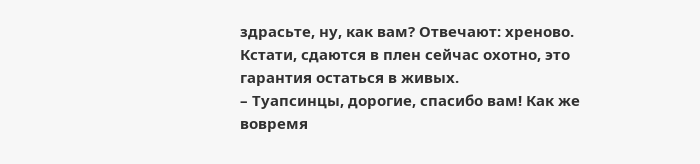здрасьте, ну, как вам? Отвечают: хреново. Кстати, сдаются в плен сейчас охотно, это гарантия остаться в живых.
– Туапсинцы, дорогие, спасибо вам! Как же вовремя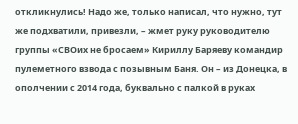откликнулись! Надо же, только написал, что нужно, тут же подхватили, привезли, – жмет руку руководителю группы «СВОих не бросаем» Кириллу Баряеву командир пулеметного взвода с позывным Баня. Он – из Донецка, в ополчении с 2014 года, буквально с палкой в руках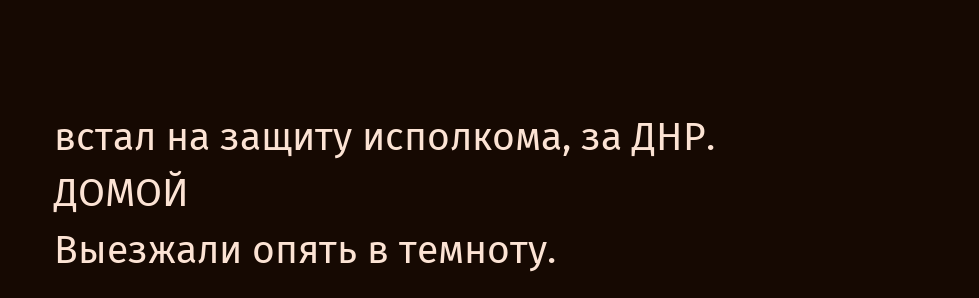встал на защиту исполкома, за ДНР.
ДОМОЙ
Выезжали опять в темноту.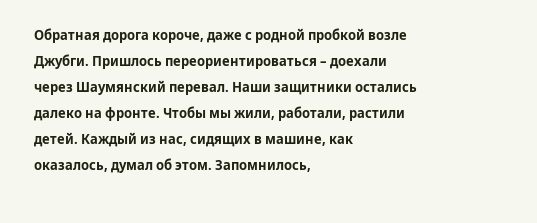Обратная дорога короче, даже с родной пробкой возле Джубги. Пришлось переориентироваться – доехали через Шаумянский перевал. Наши защитники остались далеко на фронте. Чтобы мы жили, работали, растили детей. Каждый из нас, сидящих в машине, как оказалось, думал об этом. Запомнилось,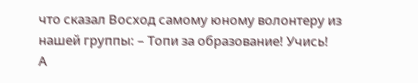что сказал Восход самому юному волонтеру из нашей группы: – Топи за образование! Учись!
А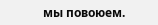мы повоюем.